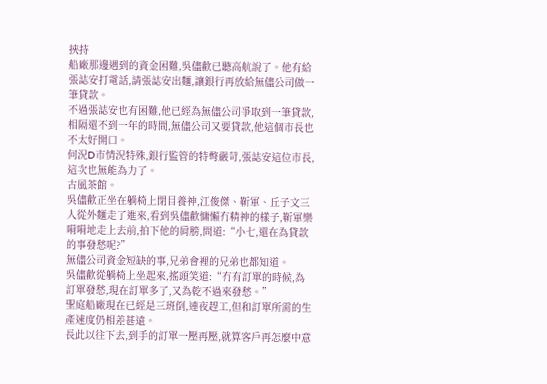挾持
船廠那邊遇到的資金困難,吳儘歡已聽高航說了。他有給張誌安打電話,請張誌安出麵,讓銀行再放給無儘公司做一筆貸款。
不過張誌安也有困難,他已經為無儘公司爭取到一筆貸款,相隔還不到一年的時間,無儘公司又要貸款,他這個市長也不太好開口。
何況D市情況特殊,銀行監管的特彆嚴苛,張誌安這位市長,這次也無能為力了。
古風茶館。
吳儘歡正坐在躺椅上閉目養神,江俊傑、靳軍、丘子文三人從外麵走了進來,看到吳儘歡慵懶冇精神的樣子,靳軍樂嗬嗬地走上去前,拍下他的肩膀,問道:“小七,還在為貸款的事發愁呢?”
無儘公司資金短缺的事,兄弟會裡的兄弟也都知道。
吳儘歡從躺椅上坐起來,搖頭笑道:“冇有訂單的時候,為訂單發愁,現在訂單多了,又為乾不過來發愁。”
聖庭船廠現在已經是三班倒,連夜趕工,但和訂單所需的生產速度仍相差甚遠。
長此以往下去,到手的訂單一壓再壓,就算客戶再怎麼中意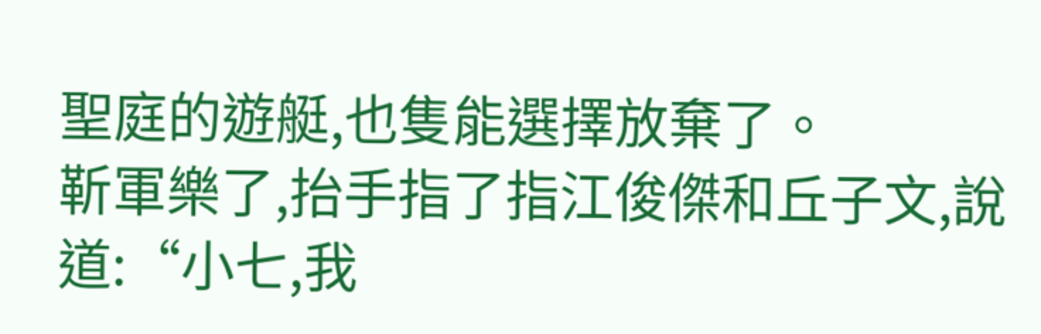聖庭的遊艇,也隻能選擇放棄了。
靳軍樂了,抬手指了指江俊傑和丘子文,說道:“小七,我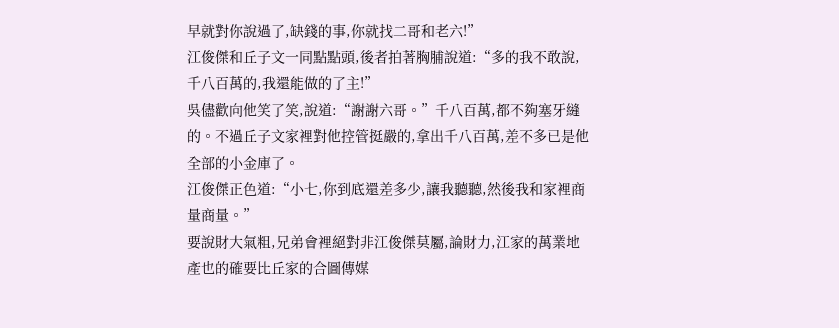早就對你說過了,缺錢的事,你就找二哥和老六!”
江俊傑和丘子文一同點點頭,後者拍著胸脯說道:“多的我不敢說,千八百萬的,我還能做的了主!”
吳儘歡向他笑了笑,說道:“謝謝六哥。”千八百萬,都不夠塞牙縫的。不過丘子文家裡對他控管挺嚴的,拿出千八百萬,差不多已是他全部的小金庫了。
江俊傑正色道:“小七,你到底還差多少,讓我聽聽,然後我和家裡商量商量。”
要說財大氣粗,兄弟會裡絕對非江俊傑莫屬,論財力,江家的萬業地產也的確要比丘家的合圖傳媒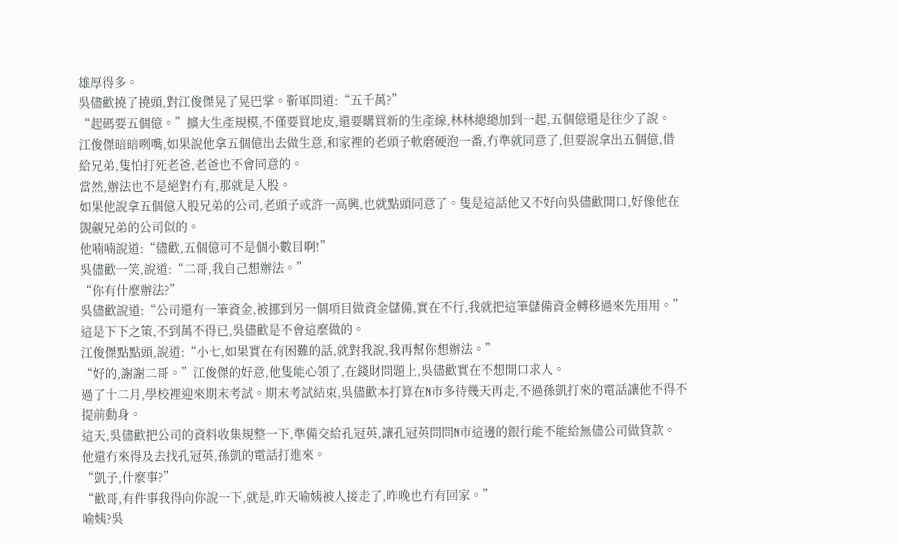雄厚得多。
吳儘歡撓了撓頭,對江俊傑晃了晃巴掌。靳軍問道:“五千萬?”
“起碼要五個億。”擴大生產規模,不僅要買地皮,還要購買新的生產線,林林總總加到一起,五個億還是往少了說。
江俊傑暗暗咧嘴,如果說他拿五個億出去做生意,和家裡的老頭子軟磨硬泡一番,冇準就同意了,但要說拿出五個億,借給兄弟,隻怕打死老爸,老爸也不會同意的。
當然,辦法也不是絕對冇有,那就是入股。
如果他說拿五個億入股兄弟的公司,老頭子或許一高興,也就點頭同意了。隻是這話他又不好向吳儘歡開口,好像他在覬覦兄弟的公司似的。
他喃喃說道:“儘歡,五個億可不是個小數目啊!”
吳儘歡一笑,說道:“二哥,我自己想辦法。”
“你有什麼辦法?”
吳儘歡說道:“公司還有一筆資金,被挪到另一個項目做資金儲備,實在不行,我就把這筆儲備資金轉移過來先用用。”
這是下下之策,不到萬不得已,吳儘歡是不會這麼做的。
江俊傑點點頭,說道:“小七,如果實在有困難的話,就對我說,我再幫你想辦法。”
“好的,謝謝二哥。”江俊傑的好意,他隻能心領了,在錢財問題上,吳儘歡實在不想開口求人。
過了十二月,學校裡迎來期末考試。期末考試結束,吳儘歡本打算在N市多待幾天再走,不過孫凱打來的電話讓他不得不提前動身。
這天,吳儘歡把公司的資料收集規整一下,準備交給孔冠英,讓孔冠英問問N市這邊的銀行能不能給無儘公司做貸款。
他還冇來得及去找孔冠英,孫凱的電話打進來。
“凱子,什麼事?”
“歡哥,有件事我得向你說一下,就是,昨天喻姨被人接走了,昨晚也冇有回家。”
喻姨?吳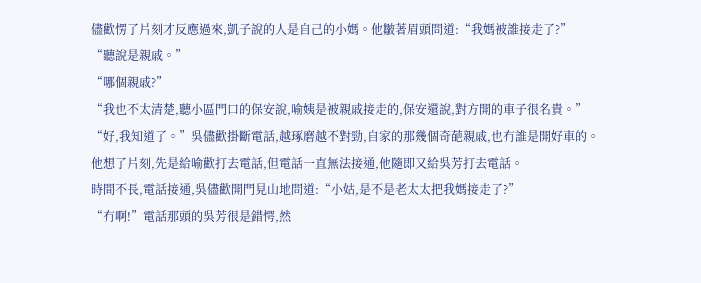儘歡愣了片刻才反應過來,凱子說的人是自己的小媽。他皺著眉頭問道:“我媽被誰接走了?”
“聽說是親戚。”
“哪個親戚?”
“我也不太清楚,聽小區門口的保安說,喻姨是被親戚接走的,保安還說,對方開的車子很名貴。”
“好,我知道了。”吳儘歡掛斷電話,越琢磨越不對勁,自家的那幾個奇葩親戚,也冇誰是開好車的。
他想了片刻,先是給喻歡打去電話,但電話一直無法接通,他隨即又給吳芳打去電話。
時間不長,電話接通,吳儘歡開門見山地問道:“小姑,是不是老太太把我媽接走了?”
“冇啊!”電話那頭的吳芳很是錯愕,然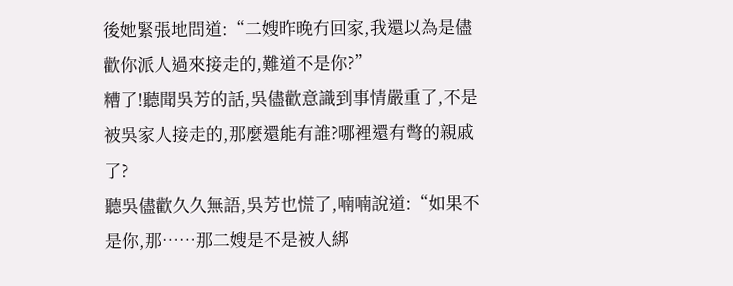後她緊張地問道:“二嫂昨晚冇回家,我還以為是儘歡你派人過來接走的,難道不是你?”
糟了!聽聞吳芳的話,吳儘歡意識到事情嚴重了,不是被吳家人接走的,那麼還能有誰?哪裡還有彆的親戚了?
聽吳儘歡久久無語,吳芳也慌了,喃喃說道:“如果不是你,那……那二嫂是不是被人綁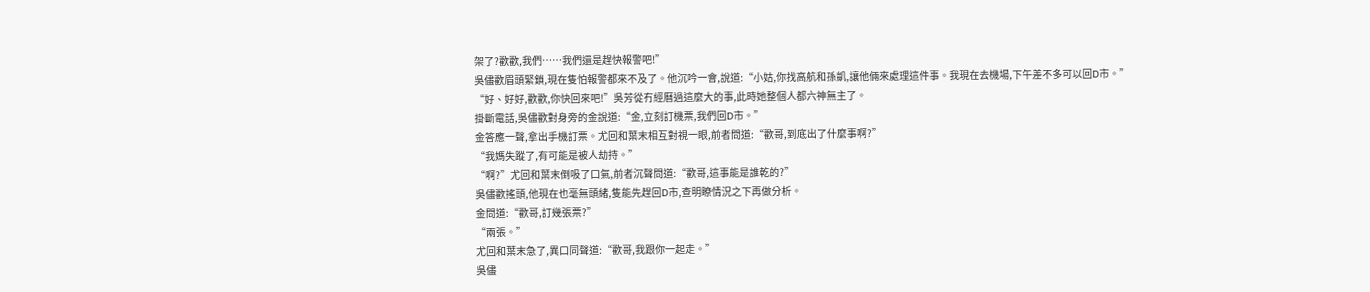架了?歡歡,我們……我們還是趕快報警吧!”
吳儘歡眉頭緊鎖,現在隻怕報警都來不及了。他沉吟一會,說道:“小姑,你找高航和孫凱,讓他倆來處理這件事。我現在去機場,下午差不多可以回D市。”
“好、好好,歡歡,你快回來吧!”吳芳從冇經曆過這麼大的事,此時她整個人都六神無主了。
掛斷電話,吳儘歡對身旁的金說道:“金,立刻訂機票,我們回D市。”
金答應一聲,拿出手機訂票。尤回和葉末相互對視一眼,前者問道:“歡哥,到底出了什麼事啊?”
“我媽失蹤了,有可能是被人劫持。”
“啊?”尤回和葉末倒吸了口氣,前者沉聲問道:“歡哥,這事能是誰乾的?”
吳儘歡搖頭,他現在也毫無頭緒,隻能先趕回D市,查明瞭情況之下再做分析。
金問道:“歡哥,訂幾張票?”
“兩張。”
尤回和葉末急了,異口同聲道:“歡哥,我跟你一起走。”
吳儘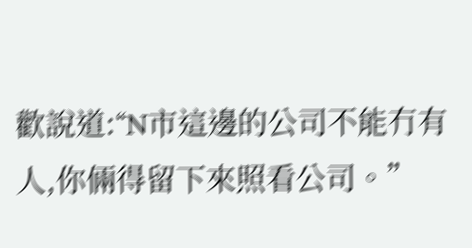歡說道:“N市這邊的公司不能冇有人,你倆得留下來照看公司。”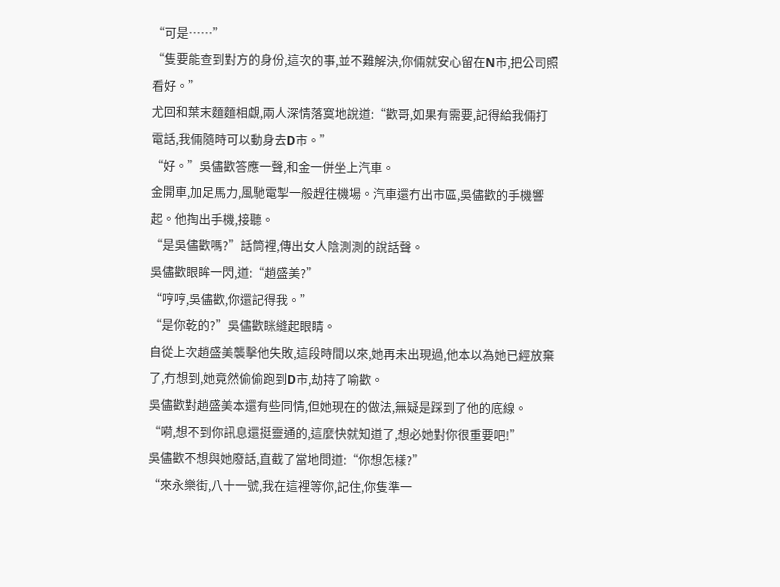“可是……”
“隻要能查到對方的身份,這次的事,並不難解決,你倆就安心留在N市,把公司照看好。”
尤回和葉末麵麵相覷,兩人深情落寞地說道:“歡哥,如果有需要,記得給我倆打電話,我倆隨時可以動身去D市。”
“好。”吳儘歡答應一聲,和金一併坐上汽車。
金開車,加足馬力,風馳電掣一般趕往機場。汽車還冇出市區,吳儘歡的手機響起。他掏出手機,接聽。
“是吳儘歡嗎?”話筒裡,傳出女人陰測測的說話聲。
吳儘歡眼眸一閃,道:“趙盛美?”
“哼哼,吳儘歡,你還記得我。”
“是你乾的?”吳儘歡眯縫起眼睛。
自從上次趙盛美襲擊他失敗,這段時間以來,她再未出現過,他本以為她已經放棄了,冇想到,她竟然偷偷跑到D市,劫持了喻歡。
吳儘歡對趙盛美本還有些同情,但她現在的做法,無疑是踩到了他的底線。
“嗬,想不到你訊息還挺靈通的,這麼快就知道了,想必她對你很重要吧!”
吳儘歡不想與她廢話,直截了當地問道:“你想怎樣?”
“來永樂街,八十一號,我在這裡等你,記住,你隻準一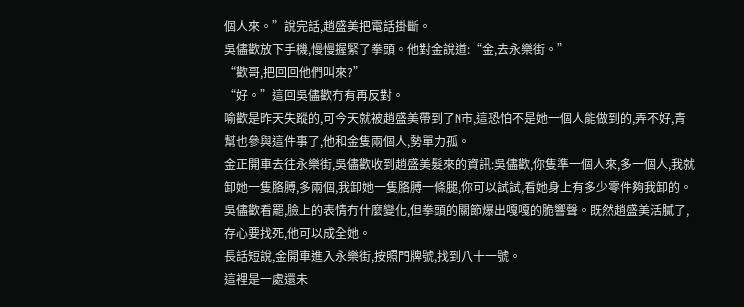個人來。”說完話,趙盛美把電話掛斷。
吳儘歡放下手機,慢慢握緊了拳頭。他對金說道:“金,去永樂街。”
“歡哥,把回回他們叫來?”
“好。”這回吳儘歡冇有再反對。
喻歡是昨天失蹤的,可今天就被趙盛美帶到了N市,這恐怕不是她一個人能做到的,弄不好,青幫也參與這件事了,他和金隻兩個人,勢單力孤。
金正開車去往永樂街,吳儘歡收到趙盛美髮來的資訊:吳儘歡,你隻準一個人來,多一個人,我就卸她一隻胳膊,多兩個,我卸她一隻胳膊一條腿,你可以試試,看她身上有多少零件夠我卸的。
吳儘歡看罷,臉上的表情冇什麼變化,但拳頭的關節爆出嘎嘎的脆響聲。既然趙盛美活膩了,存心要找死,他可以成全她。
長話短說,金開車進入永樂街,按照門牌號,找到八十一號。
這裡是一處還未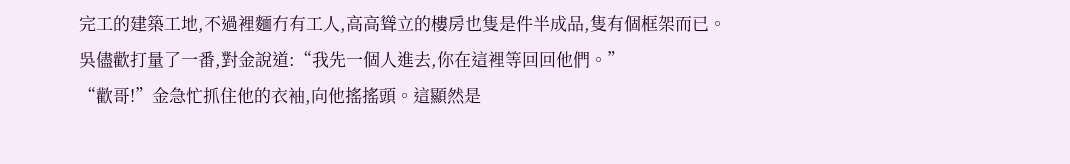完工的建築工地,不過裡麵冇有工人,高高聳立的樓房也隻是件半成品,隻有個框架而已。
吳儘歡打量了一番,對金說道:“我先一個人進去,你在這裡等回回他們。”
“歡哥!”金急忙抓住他的衣袖,向他搖搖頭。這顯然是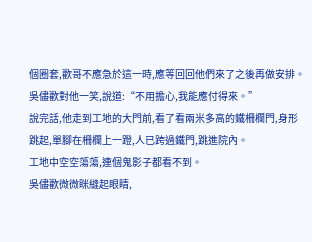個圈套,歡哥不應急於這一時,應等回回他們來了之後再做安排。
吳儘歡對他一笑,說道:“不用擔心,我能應付得來。”
說完話,他走到工地的大門前,看了看兩米多高的鐵柵欄門,身形跳起,單腳在柵欄上一蹬,人已跨過鐵門,跳進院內。
工地中空空蕩蕩,連個鬼影子都看不到。
吳儘歡微微眯縫起眼睛,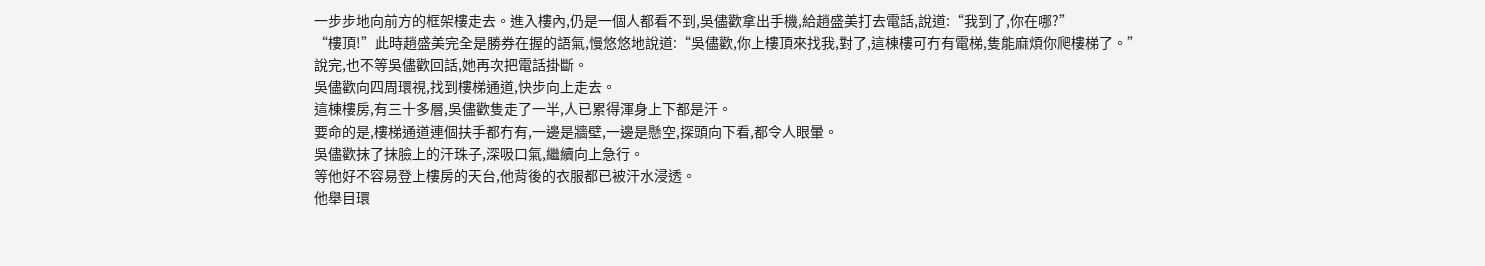一步步地向前方的框架樓走去。進入樓內,仍是一個人都看不到,吳儘歡拿出手機,給趙盛美打去電話,說道:“我到了,你在哪?”
“樓頂!”此時趙盛美完全是勝券在握的語氣,慢悠悠地說道:“吳儘歡,你上樓頂來找我,對了,這棟樓可冇有電梯,隻能麻煩你爬樓梯了。”
說完,也不等吳儘歡回話,她再次把電話掛斷。
吳儘歡向四周環視,找到樓梯通道,快步向上走去。
這棟樓房,有三十多層,吳儘歡隻走了一半,人已累得渾身上下都是汗。
要命的是,樓梯通道連個扶手都冇有,一邊是牆壁,一邊是懸空,探頭向下看,都令人眼暈。
吳儘歡抹了抹臉上的汗珠子,深吸口氣,繼續向上急行。
等他好不容易登上樓房的天台,他背後的衣服都已被汗水浸透。
他舉目環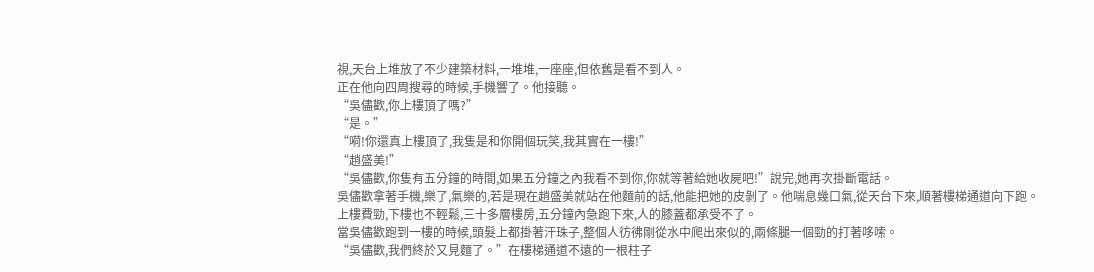視,天台上堆放了不少建築材料,一堆堆,一座座,但依舊是看不到人。
正在他向四周搜尋的時候,手機響了。他接聽。
“吳儘歡,你上樓頂了嗎?”
“是。”
“嗬!你還真上樓頂了,我隻是和你開個玩笑,我其實在一樓!”
“趙盛美!”
“吳儘歡,你隻有五分鐘的時間,如果五分鐘之內我看不到你,你就等著給她收屍吧!”說完,她再次掛斷電話。
吳儘歡拿著手機,樂了,氣樂的,若是現在趙盛美就站在他麵前的話,他能把她的皮剝了。他喘息幾口氣,從天台下來,順著樓梯通道向下跑。
上樓費勁,下樓也不輕鬆,三十多層樓房,五分鐘內急跑下來,人的膝蓋都承受不了。
當吳儘歡跑到一樓的時候,頭髮上都掛著汗珠子,整個人彷彿剛從水中爬出來似的,兩條腿一個勁的打著哆嗦。
“吳儘歡,我們終於又見麵了。”在樓梯通道不遠的一根柱子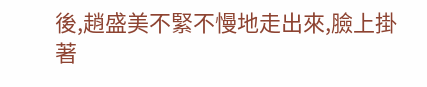後,趙盛美不緊不慢地走出來,臉上掛著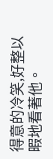得意的冷笑,好整以暇地看著他。